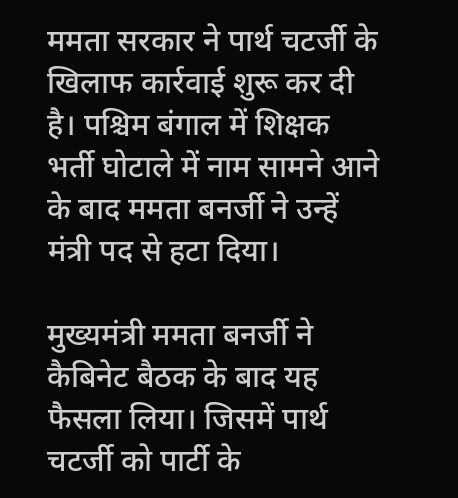ममता सरकार ने पार्थ चटर्जी के खिलाफ कार्रवाई शुरू कर दी है। पश्चिम बंगाल में शिक्षक भर्ती घोटाले में नाम सामने आने के बाद ममता बनर्जी ने उन्हें मंत्री पद से हटा दिया।

मुख्यमंत्री ममता बनर्जी ने कैबिनेट बैठक के बाद यह फैसला लिया। जिसमें पार्थ चटर्जी को पार्टी के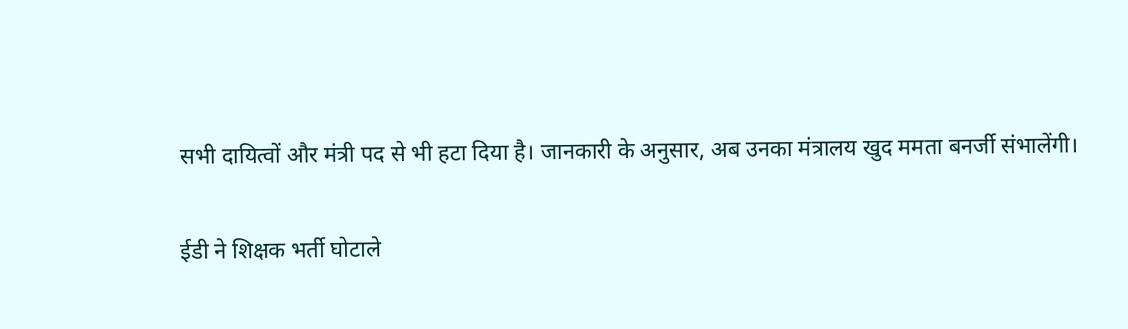सभी दायित्वों और मंत्री पद से भी हटा दिया है। जानकारी के अनुसार, अब उनका मंत्रालय खुद ममता बनर्जी संभालेंगी।

ईडी ने शिक्षक भर्ती घोटाले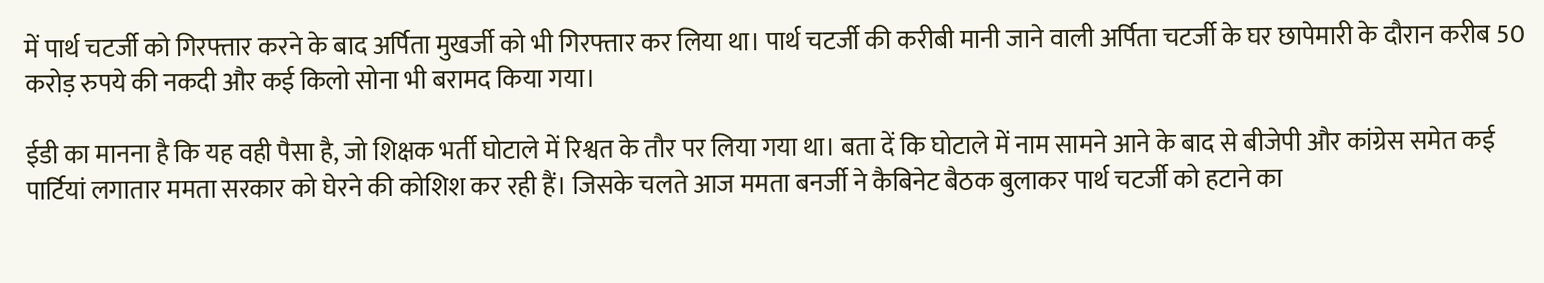में पार्थ चटर्जी को गिरफ्तार करने के बाद अर्पिता मुखर्जी को भी गिरफ्तार कर लिया था। पार्थ चटर्जी की करीबी मानी जाने वाली अर्पिता चटर्जी के घर छापेमारी के दौरान करीब 50 करोड़ रुपये की नकदी और कई किलो सोना भी बरामद किया गया।

ईडी का मानना है कि यह वही पैसा है, जो शिक्षक भर्ती घोटाले में रिश्वत के तौर पर लिया गया था। बता दें कि घोटाले में नाम सामने आने के बाद से बीजेपी और कांग्रेस समेत कई पार्टियां लगातार ममता सरकार को घेरने की कोशिश कर रही हैं। जिसके चलते आज ममता बनर्जी ने कैबिनेट बैठक बुलाकर पार्थ चटर्जी को हटाने का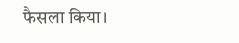फैसला किया।